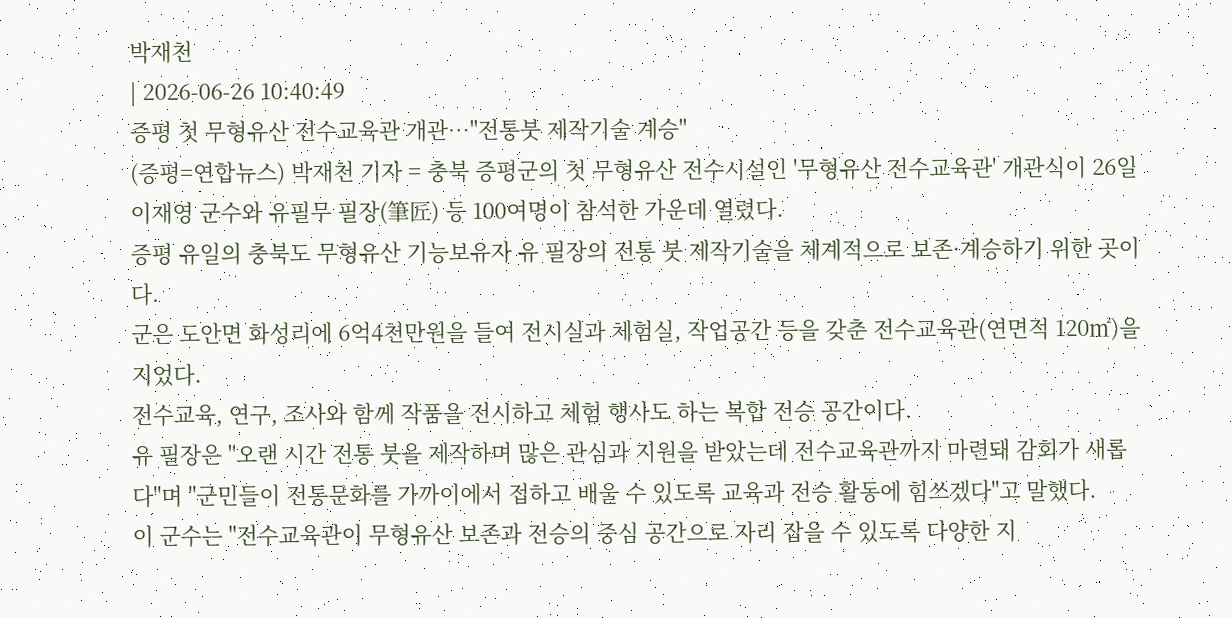박재천
| 2026-06-26 10:40:49
증평 첫 무형유산 전수교육관 개관…"전통붓 제작기술 계승"
(증평=연합뉴스) 박재천 기자 = 충북 증평군의 첫 무형유산 전수시설인 '무형유산 전수교육관' 개관식이 26일 이재영 군수와 유필무 필장(筆匠) 등 100여명이 참석한 가운데 열렸다.
증평 유일의 충북도 무형유산 기능보유자 유 필장의 전통 붓 제작기술을 체계적으로 보존·계승하기 위한 곳이다.
군은 도안면 화성리에 6억4천만원을 들여 전시실과 체험실, 작업공간 등을 갖춘 전수교육관(연면적 120㎡)을 지었다.
전수교육, 연구, 조사와 함께 작품을 전시하고 체험 행사도 하는 복합 전승 공간이다.
유 필장은 "오랜 시간 전통 붓을 제작하며 많은 관심과 지원을 받았는데 전수교육관까지 마련돼 감회가 새롭다"며 "군민들이 전통문화를 가까이에서 접하고 배울 수 있도록 교육과 전승 활동에 힘쓰겠다"고 말했다.
이 군수는 "전수교육관이 무형유산 보존과 전승의 중심 공간으로 자리 잡을 수 있도록 다양한 지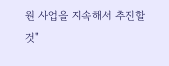원 사업을 지속해서 추진할 것"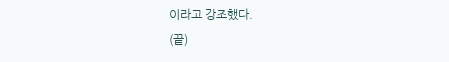이라고 강조했다.
(끝)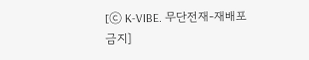[ⓒ K-VIBE. 무단전재-재배포 금지]